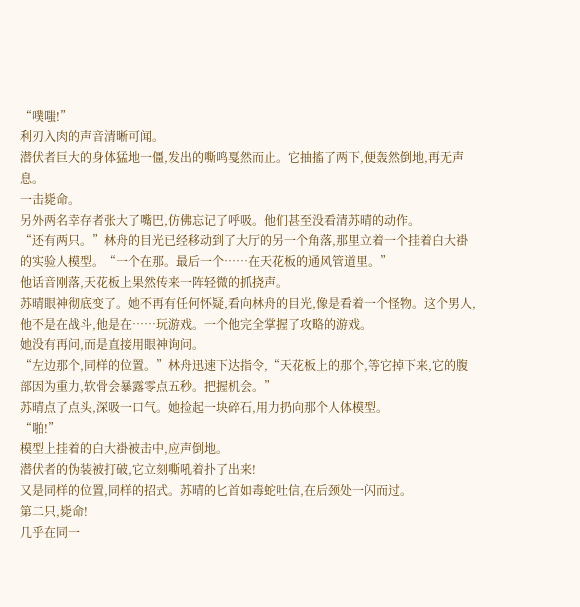“噗嗤!”
利刃入肉的声音清晰可闻。
潜伏者巨大的身体猛地一僵,发出的嘶鸣戛然而止。它抽搐了两下,便轰然倒地,再无声息。
一击毙命。
另外两名幸存者张大了嘴巴,仿佛忘记了呼吸。他们甚至没看清苏晴的动作。
“还有两只。”林舟的目光已经移动到了大厅的另一个角落,那里立着一个挂着白大褂的实验人模型。“一个在那。最后一个……在天花板的通风管道里。”
他话音刚落,天花板上果然传来一阵轻微的抓挠声。
苏晴眼神彻底变了。她不再有任何怀疑,看向林舟的目光,像是看着一个怪物。这个男人,他不是在战斗,他是在……玩游戏。一个他完全掌握了攻略的游戏。
她没有再问,而是直接用眼神询问。
“左边那个,同样的位置。”林舟迅速下达指令,“天花板上的那个,等它掉下来,它的腹部因为重力,软骨会暴露零点五秒。把握机会。”
苏晴点了点头,深吸一口气。她捡起一块碎石,用力扔向那个人体模型。
“啪!”
模型上挂着的白大褂被击中,应声倒地。
潜伏者的伪装被打破,它立刻嘶吼着扑了出来!
又是同样的位置,同样的招式。苏晴的匕首如毒蛇吐信,在后颈处一闪而过。
第二只,毙命!
几乎在同一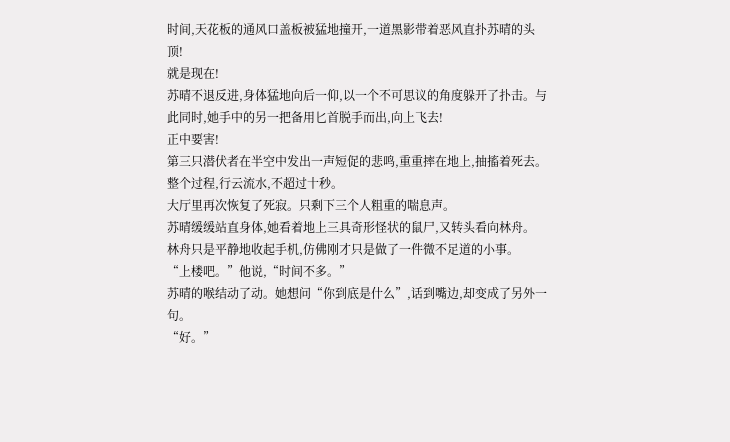时间,天花板的通风口盖板被猛地撞开,一道黑影带着恶风直扑苏晴的头顶!
就是现在!
苏晴不退反进,身体猛地向后一仰,以一个不可思议的角度躲开了扑击。与此同时,她手中的另一把备用匕首脱手而出,向上飞去!
正中要害!
第三只潜伏者在半空中发出一声短促的悲鸣,重重摔在地上,抽搐着死去。
整个过程,行云流水,不超过十秒。
大厅里再次恢复了死寂。只剩下三个人粗重的喘息声。
苏晴缓缓站直身体,她看着地上三具奇形怪状的鼠尸,又转头看向林舟。
林舟只是平静地收起手机,仿佛刚才只是做了一件微不足道的小事。
“上楼吧。”他说,“时间不多。”
苏晴的喉结动了动。她想问“你到底是什么”,话到嘴边,却变成了另外一句。
“好。”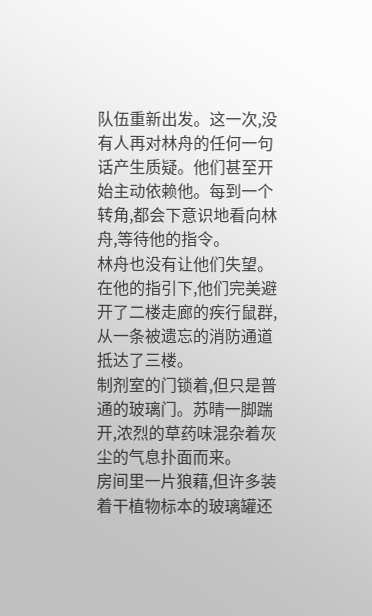队伍重新出发。这一次,没有人再对林舟的任何一句话产生质疑。他们甚至开始主动依赖他。每到一个转角,都会下意识地看向林舟,等待他的指令。
林舟也没有让他们失望。在他的指引下,他们完美避开了二楼走廊的疾行鼠群,从一条被遗忘的消防通道抵达了三楼。
制剂室的门锁着,但只是普通的玻璃门。苏晴一脚踹开,浓烈的草药味混杂着灰尘的气息扑面而来。
房间里一片狼藉,但许多装着干植物标本的玻璃罐还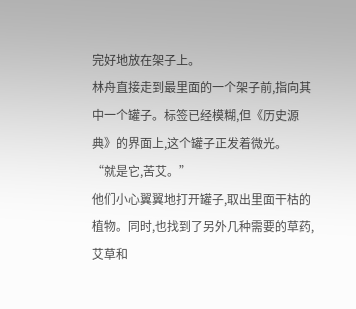完好地放在架子上。
林舟直接走到最里面的一个架子前,指向其中一个罐子。标签已经模糊,但《历史源典》的界面上,这个罐子正发着微光。
“就是它,苦艾。”
他们小心翼翼地打开罐子,取出里面干枯的植物。同时,也找到了另外几种需要的草药,艾草和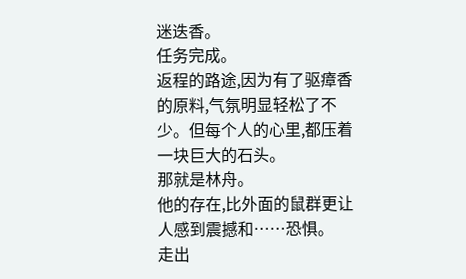迷迭香。
任务完成。
返程的路途,因为有了驱瘴香的原料,气氛明显轻松了不少。但每个人的心里,都压着一块巨大的石头。
那就是林舟。
他的存在,比外面的鼠群更让人感到震撼和……恐惧。
走出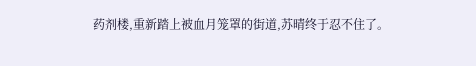药剂楼,重新踏上被血月笼罩的街道,苏晴终于忍不住了。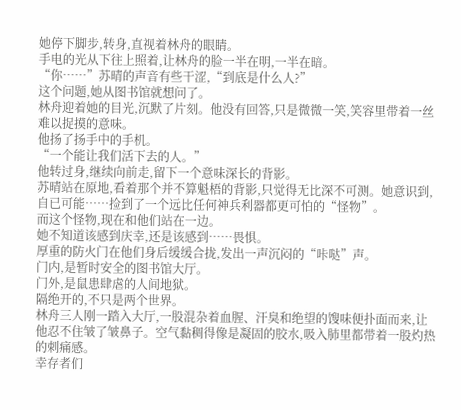她停下脚步,转身,直视着林舟的眼睛。
手电的光从下往上照着,让林舟的脸一半在明,一半在暗。
“你……”苏晴的声音有些干涩,“到底是什么人?”
这个问题,她从图书馆就想问了。
林舟迎着她的目光,沉默了片刻。他没有回答,只是微微一笑,笑容里带着一丝难以捉摸的意味。
他扬了扬手中的手机。
“一个能让我们活下去的人。”
他转过身,继续向前走,留下一个意味深长的背影。
苏晴站在原地,看着那个并不算魁梧的背影,只觉得无比深不可测。她意识到,自已可能……捡到了一个远比任何神兵利器都更可怕的“怪物”。
而这个怪物,现在和他们站在一边。
她不知道该感到庆幸,还是该感到……畏惧。
厚重的防火门在他们身后缓缓合拢,发出一声沉闷的“咔哒”声。
门内,是暂时安全的图书馆大厅。
门外,是鼠患肆虐的人间地狱。
隔绝开的,不只是两个世界。
林舟三人刚一踏入大厅,一股混杂着血腥、汗臭和绝望的馊味便扑面而来,让他忍不住皱了皱鼻子。空气黏稠得像是凝固的胶水,吸入肺里都带着一股灼热的刺痛感。
幸存者们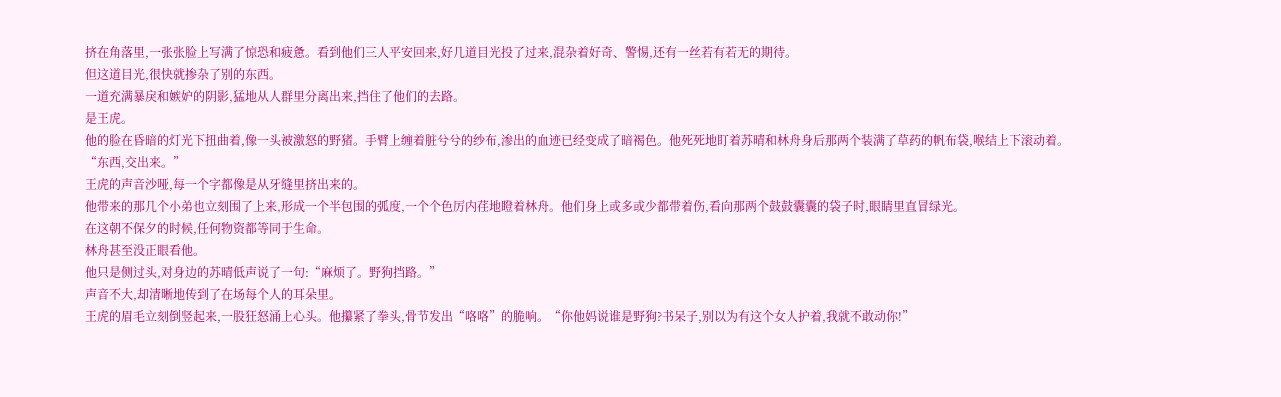挤在角落里,一张张脸上写满了惊恐和疲惫。看到他们三人平安回来,好几道目光投了过来,混杂着好奇、警惕,还有一丝若有若无的期待。
但这道目光,很快就掺杂了别的东西。
一道充满暴戾和嫉妒的阴影,猛地从人群里分离出来,挡住了他们的去路。
是王虎。
他的脸在昏暗的灯光下扭曲着,像一头被激怒的野猪。手臂上缠着脏兮兮的纱布,渗出的血迹已经变成了暗褐色。他死死地盯着苏晴和林舟身后那两个装满了草药的帆布袋,喉结上下滚动着。
“东西,交出来。”
王虎的声音沙哑,每一个字都像是从牙缝里挤出来的。
他带来的那几个小弟也立刻围了上来,形成一个半包围的弧度,一个个色厉内荏地瞪着林舟。他们身上或多或少都带着伤,看向那两个鼓鼓囊囊的袋子时,眼睛里直冒绿光。
在这朝不保夕的时候,任何物资都等同于生命。
林舟甚至没正眼看他。
他只是侧过头,对身边的苏晴低声说了一句:“麻烦了。野狗挡路。”
声音不大,却清晰地传到了在场每个人的耳朵里。
王虎的眉毛立刻倒竖起来,一股狂怒涌上心头。他攥紧了拳头,骨节发出“咯咯”的脆响。“你他妈说谁是野狗?书呆子,别以为有这个女人护着,我就不敢动你!”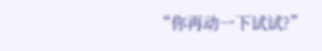“你再动一下试试?”